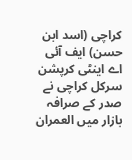کراچی (اسد ابن حسن) ایف آئی اے اینٹی کرپشن سرکل کراچی نے صدر کے صرافہ بازار میں العمران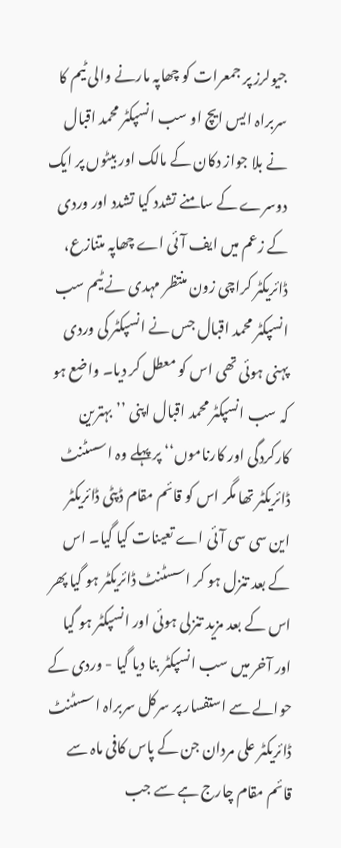جیولرز پر جمعرات کو چھاپہ مارنے والی ٹیم کا سربراہ ایس ایچ او سب انسپکٹر محمد اقبال نے بلا جواز دکان کے مالک اور بیٹوں پر ایک دوسرے کے سامنے تشدد کیا تشدد اور وردی کے زعم میں ایف آئی اے چھاپہ متنازع، ڈائریکٹر کراچی زون منتظر مہدی نے ٹیم سب انسپکٹر محمد اقبال جس نے انسپکٹر کی وردی پہنی ہوئی تھی اس کو معطل کر دیا۔ واضع ہو کہ سب انسپکٹر محمد اقبال اپنی ’’بہترین کارکردگی اور کارناموں‘‘ پر پہلے وہ اسسٹنٹ ڈائریکٹر تھا مگر اس کو قائم مقام ڈپٹی ڈائریکٹر این سی سی آئی اے تعینات کیا گیا۔ اس کے بعد تنزل ہو کر اسسٹنٹ ڈائریکٹر ہو گیا پھر اس کے بعد مزید تنزلی ہوئی اور انسپکٹر ہو گیا اور آخر میں سب انسپکٹر بنا دیا گیا - وردی کے حوالے سے استفسار پر سرکل سربراہ اسسٹنٹ ڈائریکٹر علی مردان جن کے پاس کافی ماہ سے قائم مقام چارج ہے سے جب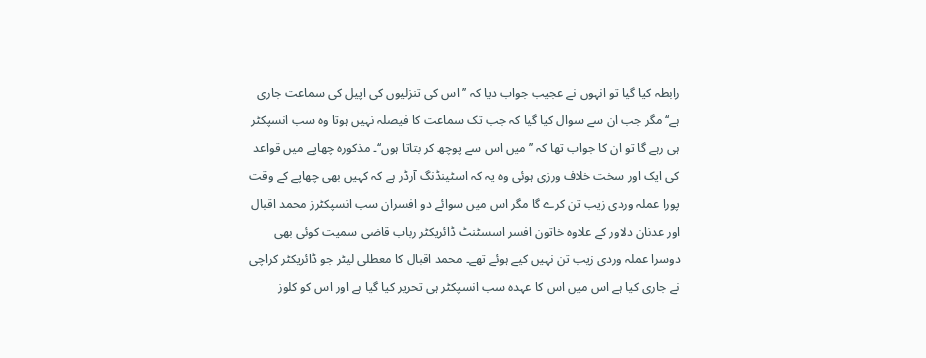رابطہ کیا گیا تو انہوں نے عجیب جواب دیا کہ ’’اس کی تنزلیوں کی اپیل کی سماعت جاری ہے‘‘ مگر جب ان سے سوال کیا گیا کہ جب تک سماعت کا فیصلہ نہیں ہوتا وہ سب انسپکٹر ہی رہے گا تو ان کا جواب تھا کہ ’’میں اس سے پوچھ کر بتاتا ہوں‘‘۔ مذکورہ چھاپے میں قواعد کی ایک اور سخت خلاف ورزی ہوئی وہ یہ کہ اسٹینڈنگ آرڈر ہے کہ کہیں بھی چھاپے کے وقت پورا عملہ وردی زیب تن کرے گا مگر اس میں سوائے دو افسران سب انسپکٹرز محمد اقبال اور عدنان دلاور کے علاوہ خاتون افسر اسسٹنٹ ڈائریکٹر رباب قاضی سمیت کوئی بھی دوسرا عملہ وردی زیب تن نہیں کیے ہوئے تھے۔ محمد اقبال کا معطلی لیٹر جو ڈائریکٹر کراچی نے جاری کیا ہے اس میں اس کا عہدہ سب انسپکٹر ہی تحریر کیا گیا ہے اور اس کو کلوز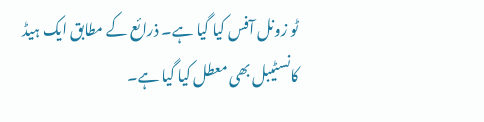ٹو زونل آفس کیا گیا ہے۔ ذرائع کے مطابق ایک ہیڈ کانسٹیبل بھی معطل کیا گیا ہے۔